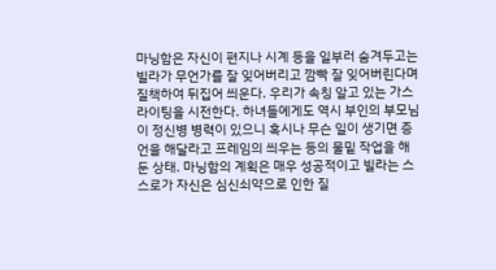마닝함은 자신이 편지나 시계 등을 일부러 숨겨두고는 빌라가 무언가를 잘 잊어버리고 깜빡 잘 잊어버린다며 질책하여 뒤집어 씌운다. 우리가 속칭 알고 있는 가스라이팅을 시전한다. 하녀들에게도 역시 부인의 부모님이 정신병 병력이 있으니 혹시나 무슨 일이 생기면 증언을 해달라고 프레임의 씌우는 등의 물밑 작업을 해 둔 상태. 마닝함의 계획은 매우 성공적이고 빌라는 스스로가 자신은 심신쇠약으로 인한 질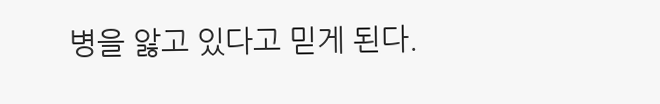병을 앓고 있다고 믿게 된다.